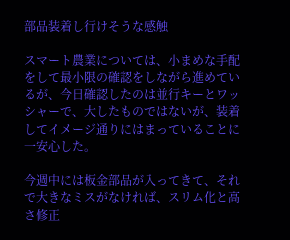部品装着し行けそうな感触

スマート農業については、小まめな手配をして最小限の確認をしながら進めているが、今日確認したのは並行キーとワッシャーで、大したものではないが、装着してイメージ通りにはまっていることに一安心した。

今週中には板金部品が入ってきて、それで大きなミスがなければ、スリム化と高さ修正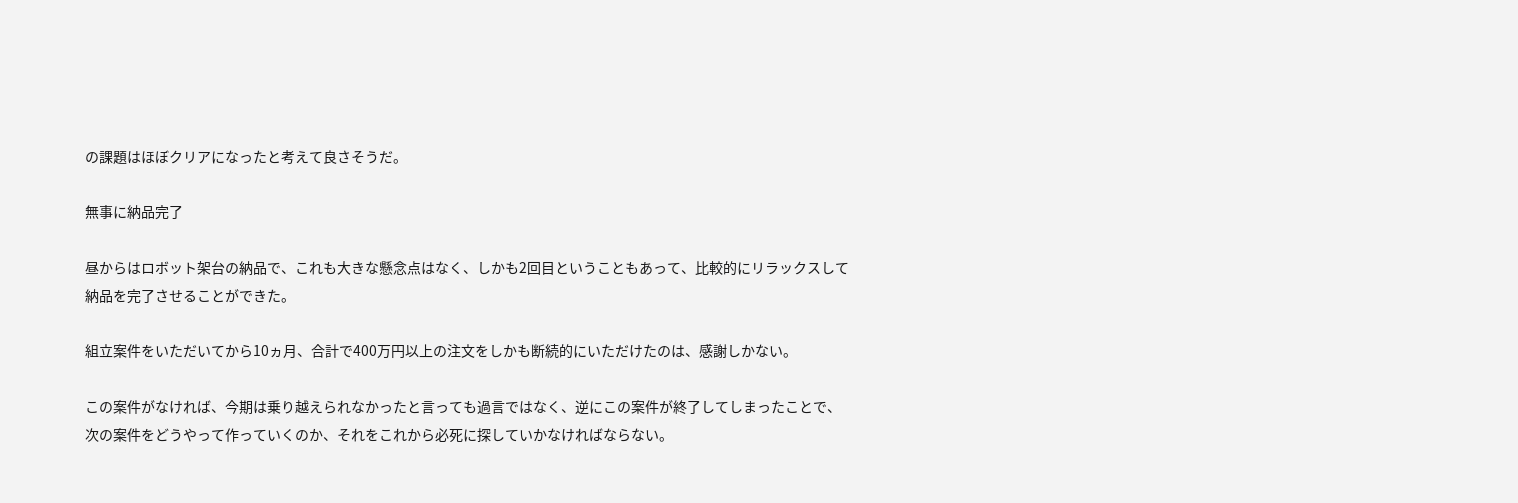の課題はほぼクリアになったと考えて良さそうだ。

無事に納品完了

昼からはロボット架台の納品で、これも大きな懸念点はなく、しかも2回目ということもあって、比較的にリラックスして納品を完了させることができた。

組立案件をいただいてから10ヵ月、合計で400万円以上の注文をしかも断続的にいただけたのは、感謝しかない。

この案件がなければ、今期は乗り越えられなかったと言っても過言ではなく、逆にこの案件が終了してしまったことで、次の案件をどうやって作っていくのか、それをこれから必死に探していかなければならない。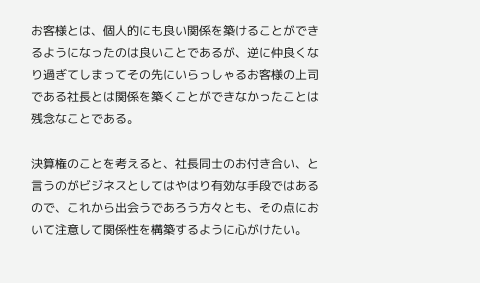お客様とは、個人的にも良い関係を築けることができるようになったのは良いことであるが、逆に仲良くなり過ぎてしまってその先にいらっしゃるお客様の上司である社長とは関係を築くことができなかったことは残念なことである。

決算権のことを考えると、社長同士のお付き合い、と言うのがビジネスとしてはやはり有効な手段ではあるので、これから出会うであろう方々とも、その点において注意して関係性を構築するように心がけたい。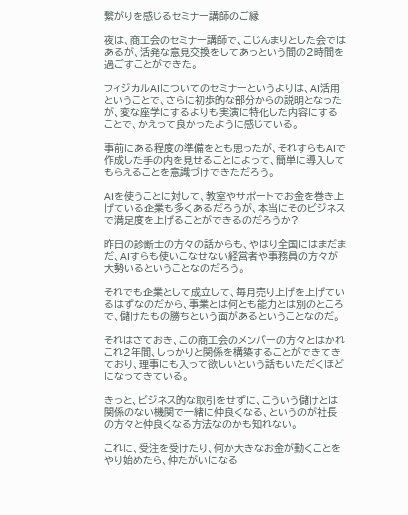繋がりを感じるセミナー講師のご縁

夜は、商工会のセミナー講師で、こじんまりとした会ではあるが、活発な意見交換をしてあっという間の2時間を過ごすことができた。

フィジカルAIについてのセミナーというよりは、AI活用ということで、さらに初歩的な部分からの説明となったが、変な座学にするよりも実演に特化した内容にすることで、かえって良かったように感じている。

事前にある程度の準備をとも思ったが、それすらもAIで作成した手の内を見せることによって、簡単に導入してもらえることを意識づけできただろう。

AIを使うことに対して、教室やサポートでお金を巻き上げている企業も多くあるだろうが、本当にそのビジネスで満足度を上げることができるのだろうか?

昨日の診断士の方々の話からも、やはり全国にはまだまだ、AIすらも使いこなせない経営者や事務員の方々が大勢いるということなのだろう。

それでも企業として成立して、毎月売り上げを上げているはずなのだから、事業とは何とも能力とは別のところで、儲けたもの勝ちという面があるということなのだ。

それはさておき、この商工会のメンバーの方々とはかれこれ2年間、しっかりと関係を構築することができてきており、理事にも入って欲しいという話もいただくほどになってきている。

きっと、ビジネス的な取引をせずに、こういう儲けとは関係のない機関で一緒に仲良くなる、というのが社長の方々と仲良くなる方法なのかも知れない。

これに、受注を受けたり、何か大きなお金が動くことをやり始めたら、仲たがいになる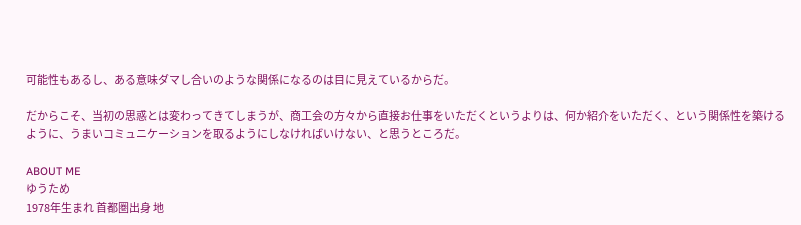可能性もあるし、ある意味ダマし合いのような関係になるのは目に見えているからだ。

だからこそ、当初の思惑とは変わってきてしまうが、商工会の方々から直接お仕事をいただくというよりは、何か紹介をいただく、という関係性を築けるように、うまいコミュニケーションを取るようにしなければいけない、と思うところだ。

ABOUT ME
ゆうため
1978年生まれ 首都圏出身 地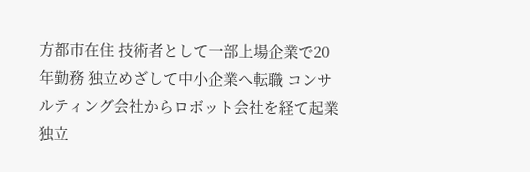方都市在住 技術者として一部上場企業で20年勤務 独立めざして中小企業へ転職 コンサルティング会社からロボット会社を経て起業独立